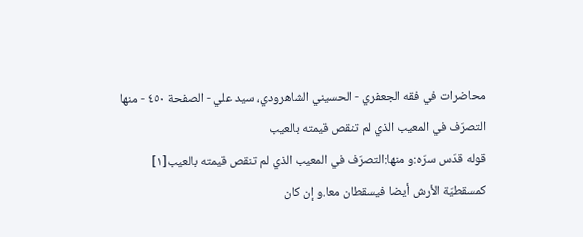محاضرات في فقه الجعفري - الحسيني الشاهرودي، سيد علي - الصفحة ٤٥٠ - منها التصرّف في المعيب الذي لم تنقص قيمته بالعيب
قوله قدّس سرّه:و منها:التصرّف في المعيب الذي لم تنقص قيمته بالعيب[١]
كمسقطيّة الأرش أيضا فيسقطان معا.و إن كان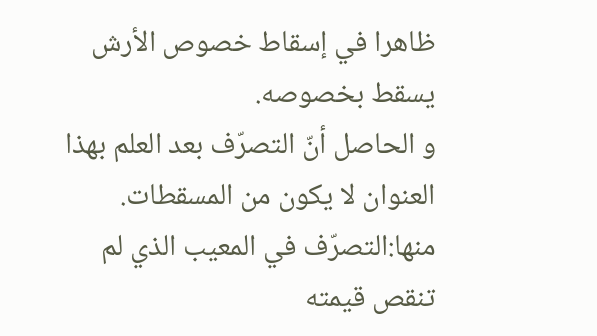ظاهرا في إسقاط خصوص الأرش يسقط بخصوصه.
و الحاصل أنّ التصرّف بعد العلم بهذا العنوان لا يكون من المسقطات.
منها:التصرّف في المعيب الذي لم تنقص قيمته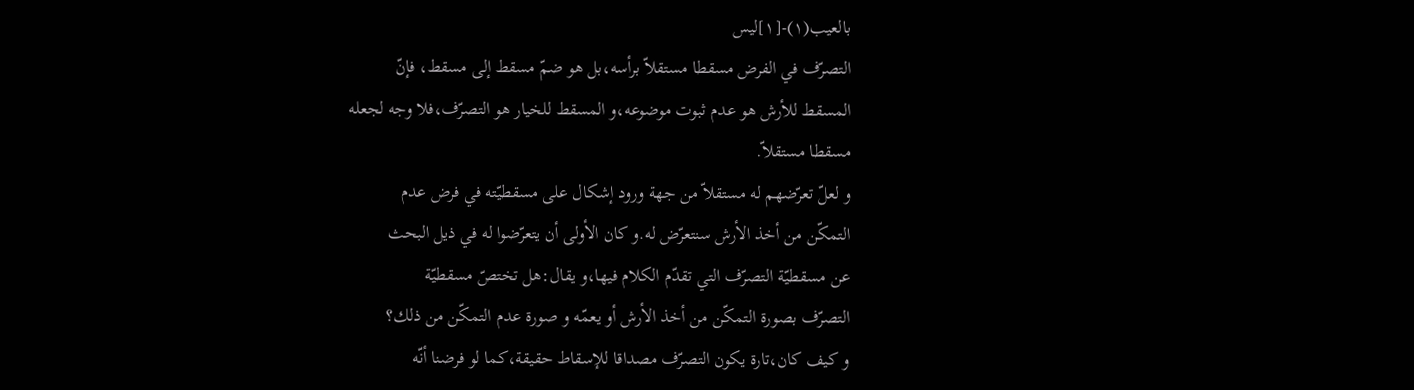بالعيب(١)-[١]ليس
التصرّف في الفرض مسقطا مستقلاّ برأسه،بل هو ضمّ مسقط إلى مسقط، فإنّ
المسقط للأرش هو عدم ثبوت موضوعه،و المسقط للخيار هو التصرّف،فلا وجه لجعله
مسقطا مستقلاّ.
و لعلّ تعرّضهم له مستقلاّ من جهة ورود إشكال على مسقطيّته في فرض عدم
التمكّن من أخذ الأرش سنتعرّض له.و كان الأولى أن يتعرّضوا له في ذيل البحث
عن مسقطيّة التصرّف التي تقدّم الكلام فيها،و يقال:هل تختصّ مسقطيّة
التصرّف بصورة التمكّن من أخذ الأرش أو يعمّه و صورة عدم التمكّن من ذلك؟
و كيف كان،تارة يكون التصرّف مصداقا للإسقاط حقيقة،كما لو فرضنا أنّه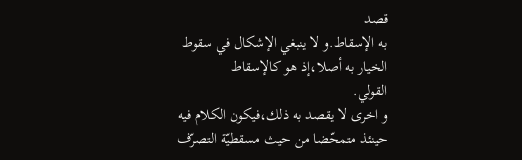قصد
به الإسقاط.و لا ينبغي الإشكال في سقوط الخيار به أصلا،إذ هو كالإسقاط
القولي.
و اخرى لا يقصد به ذلك،فيكون الكلام فيه حينئذ متمحّضا من حيث مسقطيّة التصرّف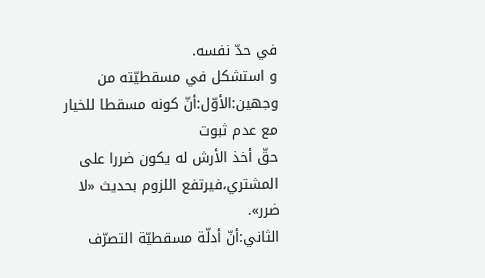في حدّ نفسه.
و استشكل في مسقطيّته من وجهين:الأوّل:أنّ كونه مسقطا للخيار مع عدم ثبوت
حقّ أخذ الأرش له يكون ضررا على المشتري،فيرتفع اللزوم بحديث «لا ضرر».
الثاني:أنّ أدلّة مسقطيّة التصرّف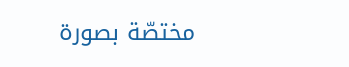مختصّة بصورة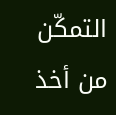التمكّن من أخذ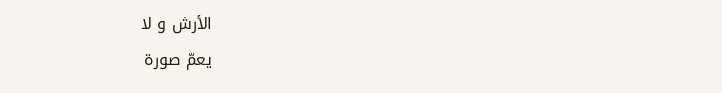الأرش و لا
يعمّ صورة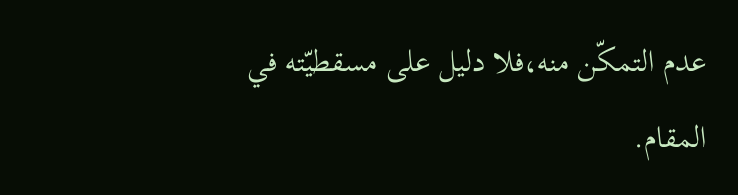عدم التمكّن منه،فلا دليل على مسقطيّته في المقام.